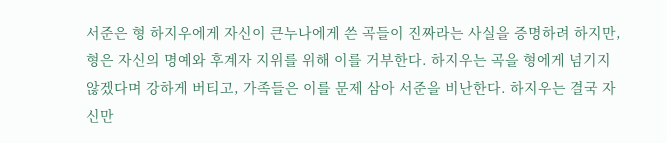서준은 형 하지우에게 자신이 큰누나에게 쓴 곡들이 진짜라는 사실을 증명하려 하지만, 형은 자신의 명예와 후계자 지위를 위해 이를 거부한다. 하지우는 곡을 형에게 넘기지 않겠다며 강하게 버티고, 가족들은 이를 문제 삼아 서준을 비난한다. 하지우는 결국 자신만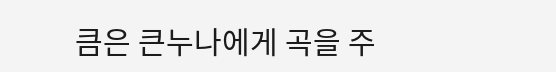큼은 큰누나에게 곡을 주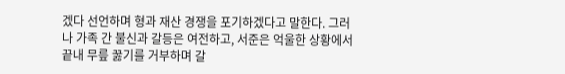겠다 선언하며 형과 재산 경쟁을 포기하겠다고 말한다. 그러나 가족 간 불신과 갈등은 여전하고, 서준은 억울한 상황에서 끝내 무릎 꿇기를 거부하며 갈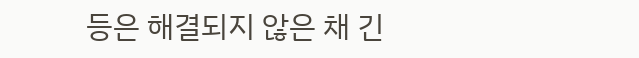등은 해결되지 않은 채 긴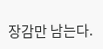장감만 남는다.